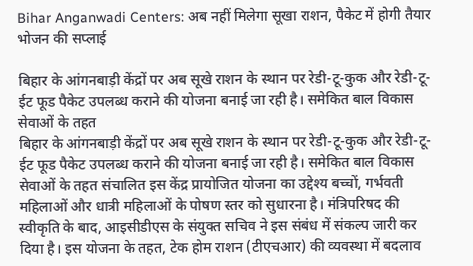Bihar Anganwadi Centers: अब नहीं मिलेगा सूखा राशन, पैकेट में होगी तैयार भोजन की सप्लाई

बिहार के आंगनबाड़ी केंद्रों पर अब सूखे राशन के स्थान पर रेडी-टू-कुक और रेडी-टू-ईट फूड पैकेट उपलब्ध कराने की योजना बनाई जा रही है। समेकित बाल विकास सेवाओं के तहत
बिहार के आंगनबाड़ी केंद्रों पर अब सूखे राशन के स्थान पर रेडी-टू-कुक और रेडी-टू-ईट फूड पैकेट उपलब्ध कराने की योजना बनाई जा रही है। समेकित बाल विकास सेवाओं के तहत संचालित इस केंद्र प्रायोजित योजना का उद्देश्य बच्चों, गर्भवती महिलाओं और धात्री महिलाओं के पोषण स्तर को सुधारना है। मंत्रिपरिषद की स्वीकृति के बाद, आइसीडीएस के संयुक्त सचिव ने इस संबंध में संकल्प जारी कर दिया है। इस योजना के तहत, टेक होम राशन (टीएचआर) की व्यवस्था में बदलाव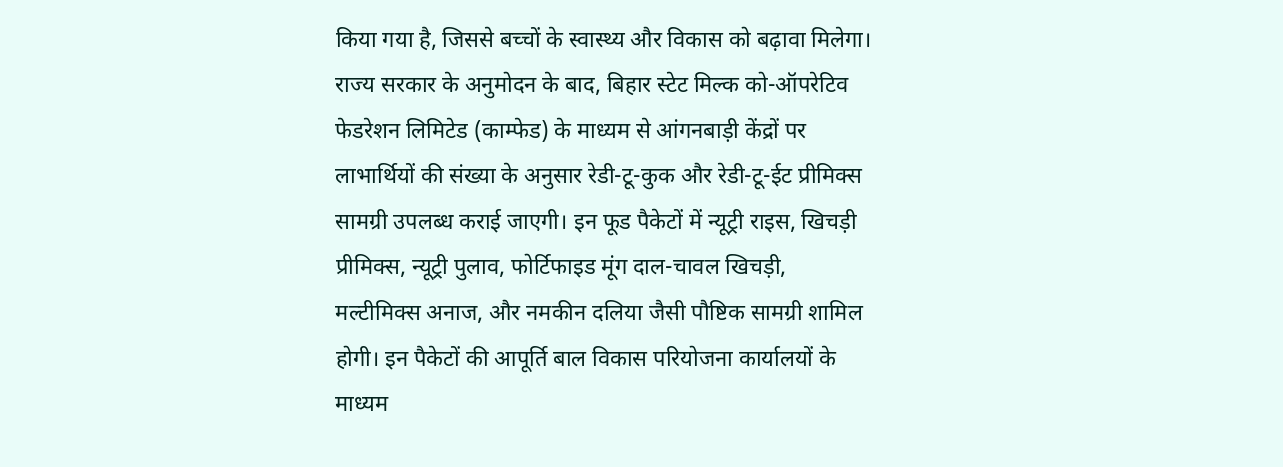किया गया है, जिससे बच्चों के स्वास्थ्य और विकास को बढ़ावा मिलेगा। राज्य सरकार के अनुमोदन के बाद, बिहार स्टेट मिल्क को-ऑपरेटिव फेडरेशन लिमिटेड (काम्फेड) के माध्यम से आंगनबाड़ी केंद्रों पर लाभार्थियों की संख्या के अनुसार रेडी-टू-कुक और रेडी-टू-ईट प्रीमिक्स सामग्री उपलब्ध कराई जाएगी। इन फूड पैकेटों में न्यूट्री राइस, खिचड़ी प्रीमिक्स, न्यूट्री पुलाव, फोर्टिफाइड मूंग दाल-चावल खिचड़ी, मल्टीमिक्स अनाज, और नमकीन दलिया जैसी पौष्टिक सामग्री शामिल होगी। इन पैकेटों की आपूर्ति बाल विकास परियोजना कार्यालयों के माध्यम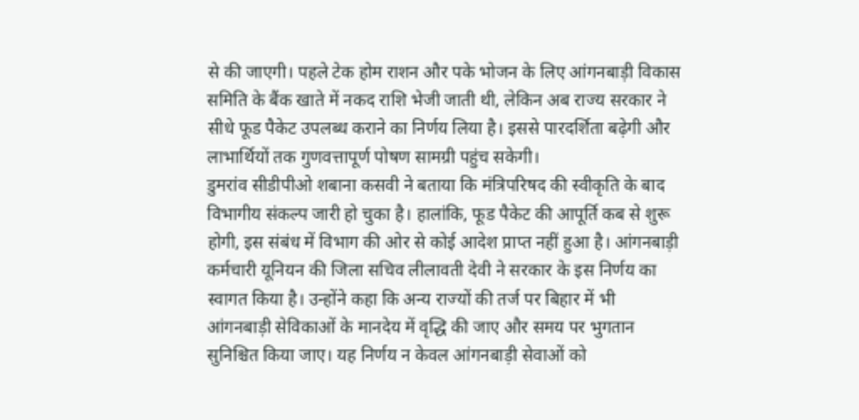से की जाएगी। पहले टेक होम राशन और पके भोजन के लिए आंगनबाड़ी विकास समिति के बैंक खाते में नकद राशि भेजी जाती थी, लेकिन अब राज्य सरकार ने सीधे फूड पैकेट उपलब्ध कराने का निर्णय लिया है। इससे पारदर्शिता बढ़ेगी और लाभार्थियों तक गुणवत्तापूर्ण पोषण सामग्री पहुंच सकेगी।
डुमरांव सीडीपीओ शबाना कसवी ने बताया कि मंत्रिपरिषद की स्वीकृति के बाद विभागीय संकल्प जारी हो चुका है। हालांकि, फूड पैकेट की आपूर्ति कब से शुरू होगी, इस संबंध में विभाग की ओर से कोई आदेश प्राप्त नहीं हुआ है। आंगनबाड़ी कर्मचारी यूनियन की जिला सचिव लीलावती देवी ने सरकार के इस निर्णय का स्वागत किया है। उन्होंने कहा कि अन्य राज्यों की तर्ज पर बिहार में भी आंगनबाड़ी सेविकाओं के मानदेय में वृद्धि की जाए और समय पर भुगतान सुनिश्चित किया जाए। यह निर्णय न केवल आंगनबाड़ी सेवाओं को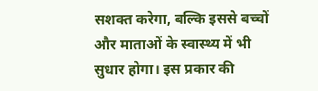सशक्त करेगा, बल्कि इससे बच्चों और माताओं के स्वास्थ्य में भी सुधार होगा। इस प्रकार की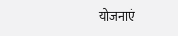योजनाएं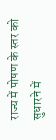राज्य में पोषण के स्तर को सुधारने में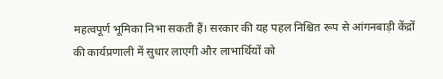महत्वपूर्ण भूमिका निभा सकती हैं। सरकार की यह पहल निश्चित रूप से आंगनबाड़ी केंद्रों की कार्यप्रणाली में सुधार लाएगी और लाभार्थियों को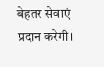बेहतर सेवाएं प्रदान करेगी।